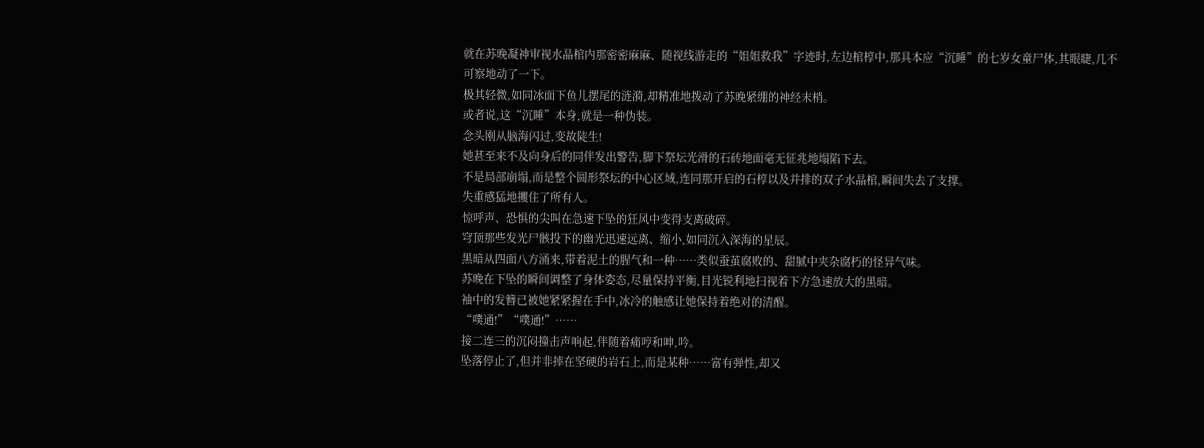就在苏晚凝神审视水晶棺内那密密麻麻、随视线游走的“姐姐救我”字迹时,左边棺椁中,那具本应“沉睡”的七岁女童尸体,其眼睫,几不可察地动了一下。
极其轻微,如同冰面下鱼儿摆尾的涟漪,却精准地拨动了苏晚紧绷的神经末梢。
或者说,这“沉睡”本身,就是一种伪装。
念头刚从脑海闪过,变故陡生!
她甚至来不及向身后的同伴发出警告,脚下祭坛光滑的石砖地面毫无征兆地塌陷下去。
不是局部崩塌,而是整个圆形祭坛的中心区域,连同那开启的石椁以及并排的双子水晶棺,瞬间失去了支撑。
失重感猛地攫住了所有人。
惊呼声、恐惧的尖叫在急速下坠的狂风中变得支离破碎。
穹顶那些发光尸骸投下的幽光迅速远离、缩小,如同沉入深海的星辰。
黑暗从四面八方涌来,带着泥土的腥气和一种……类似蚕茧腐败的、甜腻中夹杂腐朽的怪异气味。
苏晚在下坠的瞬间调整了身体姿态,尽量保持平衡,目光锐利地扫视着下方急速放大的黑暗。
袖中的发簪已被她紧紧握在手中,冰冷的触感让她保持着绝对的清醒。
“噗通!”“噗通!”……
接二连三的沉闷撞击声响起,伴随着痛哼和呻,吟。
坠落停止了,但并非摔在坚硬的岩石上,而是某种……富有弹性,却又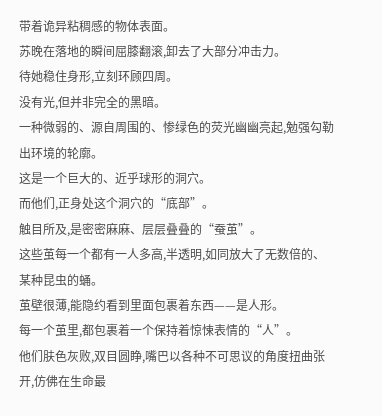带着诡异粘稠感的物体表面。
苏晚在落地的瞬间屈膝翻滚,卸去了大部分冲击力。
待她稳住身形,立刻环顾四周。
没有光,但并非完全的黑暗。
一种微弱的、源自周围的、惨绿色的荧光幽幽亮起,勉强勾勒出环境的轮廓。
这是一个巨大的、近乎球形的洞穴。
而他们,正身处这个洞穴的“底部”。
触目所及,是密密麻麻、层层叠叠的“蚕茧”。
这些茧每一个都有一人多高,半透明,如同放大了无数倍的、某种昆虫的蛹。
茧壁很薄,能隐约看到里面包裹着东西——是人形。
每一个茧里,都包裹着一个保持着惊悚表情的“人”。
他们肤色灰败,双目圆睁,嘴巴以各种不可思议的角度扭曲张开,仿佛在生命最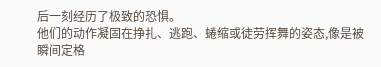后一刻经历了极致的恐惧。
他们的动作凝固在挣扎、逃跑、蜷缩或徒劳挥舞的姿态,像是被瞬间定格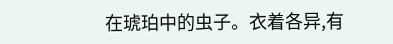在琥珀中的虫子。衣着各异,有